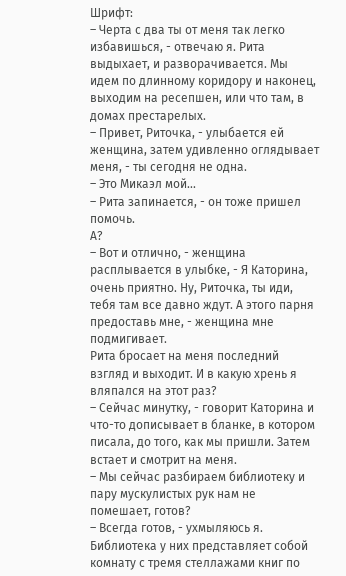Шрифт:
– Черта с два ты от меня так легко избавишься, - отвечаю я. Рита выдыхает, и разворачивается. Мы идем по длинному коридору и наконец, выходим на ресепшен, или что там, в домах престарелых.
– Привет, Риточка, - улыбается ей женщина, затем удивленно оглядывает меня, - ты сегодня не одна.
– Это Микаэл мой...
– Рита запинается, - он тоже пришел помочь.
А?
– Вот и отлично, - женщина расплывается в улыбке, - Я Каторина, очень приятно. Ну, Риточка, ты иди, тебя там все давно ждут. А этого парня предоставь мне, - женщина мне подмигивает.
Рита бросает на меня последний взгляд и выходит. И в какую хрень я вляпался на этот раз?
– Сейчас минутку, - говорит Каторина и что-то дописывает в бланке, в котором писала, до того, как мы пришли. Затем встает и смотрит на меня.
– Мы сейчас разбираем библиотеку и пару мускулистых рук нам не помешает, готов?
– Всегда готов, - ухмыляюсь я.
Библиотека у них представляет собой комнату с тремя стеллажами книг по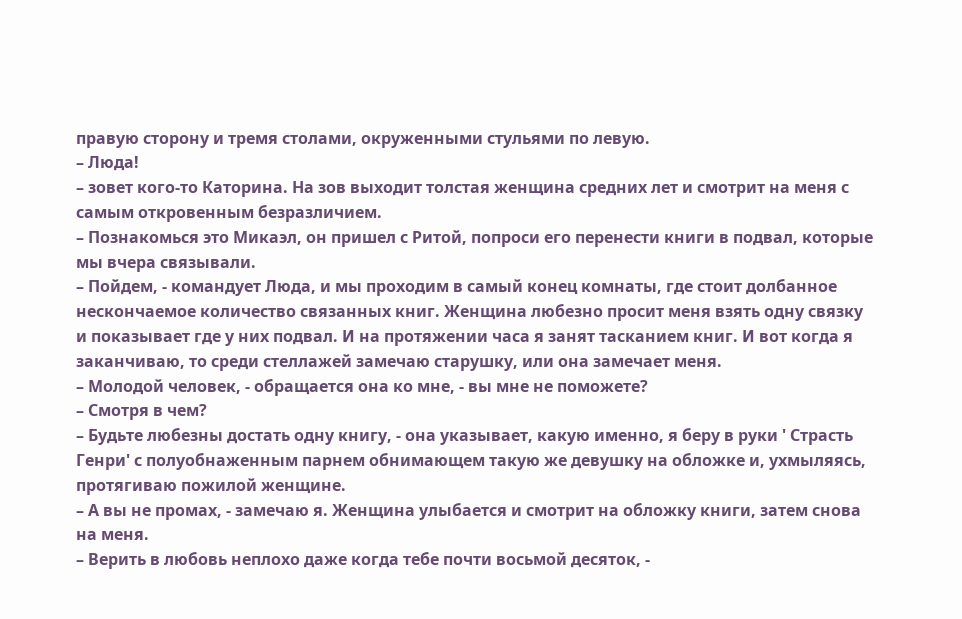правую сторону и тремя столами, окруженными стульями по левую.
– Люда!
– зовет кого-то Каторина. На зов выходит толстая женщина средних лет и смотрит на меня с самым откровенным безразличием.
– Познакомься это Микаэл, он пришел с Ритой, попроси его перенести книги в подвал, которые мы вчера связывали.
– Пойдем, - командует Люда, и мы проходим в самый конец комнаты, где стоит долбанное нескончаемое количество связанных книг. Женщина любезно просит меня взять одну связку и показывает где у них подвал. И на протяжении часа я занят тасканием книг. И вот когда я заканчиваю, то среди стеллажей замечаю старушку, или она замечает меня.
– Молодой человек, - обращается она ко мне, - вы мне не поможете?
– Смотря в чем?
– Будьте любезны достать одну книгу, - она указывает, какую именно, я беру в руки ' Страсть Генри' с полуобнаженным парнем обнимающем такую же девушку на обложке и, ухмыляясь, протягиваю пожилой женщине.
– А вы не промах, - замечаю я. Женщина улыбается и смотрит на обложку книги, затем снова на меня.
– Верить в любовь неплохо даже когда тебе почти восьмой десяток, -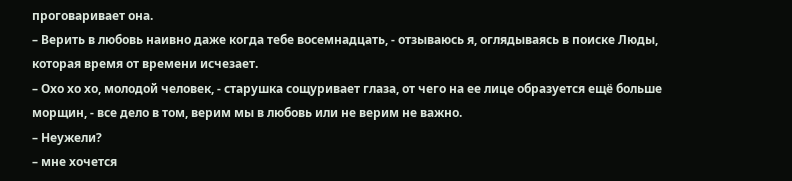проговаривает она.
– Верить в любовь наивно даже когда тебе восемнадцать, - отзываюсь я, оглядываясь в поиске Люды, которая время от времени исчезает.
– Охо хо хо, молодой человек, - старушка сощуривает глаза, от чего на ее лице образуется ещё больше морщин, - все дело в том, верим мы в любовь или не верим не важно.
– Неужели?
– мне хочется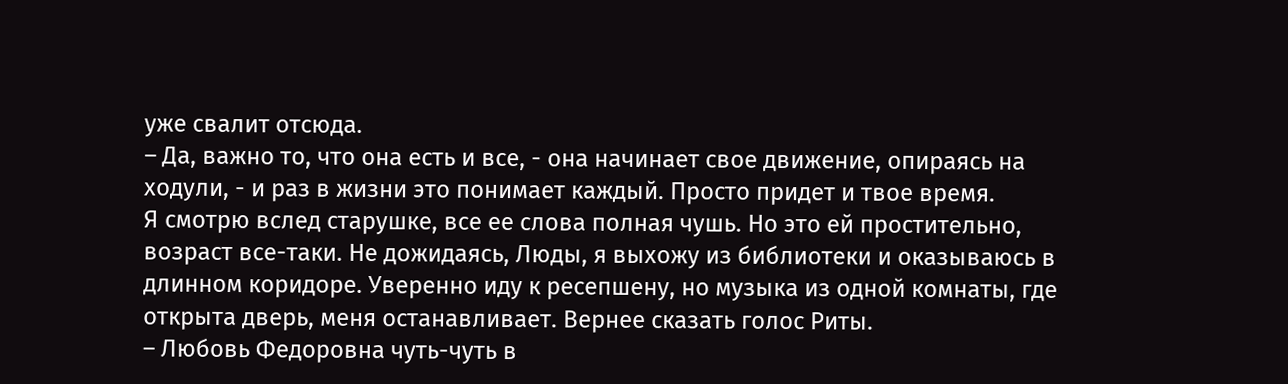уже свалит отсюда.
– Да, важно то, что она есть и все, - она начинает свое движение, опираясь на ходули, - и раз в жизни это понимает каждый. Просто придет и твое время.
Я смотрю вслед старушке, все ее слова полная чушь. Но это ей простительно, возраст все-таки. Не дожидаясь, Люды, я выхожу из библиотеки и оказываюсь в длинном коридоре. Уверенно иду к ресепшену, но музыка из одной комнаты, где открыта дверь, меня останавливает. Вернее сказать голос Риты.
– Любовь Федоровна чуть-чуть в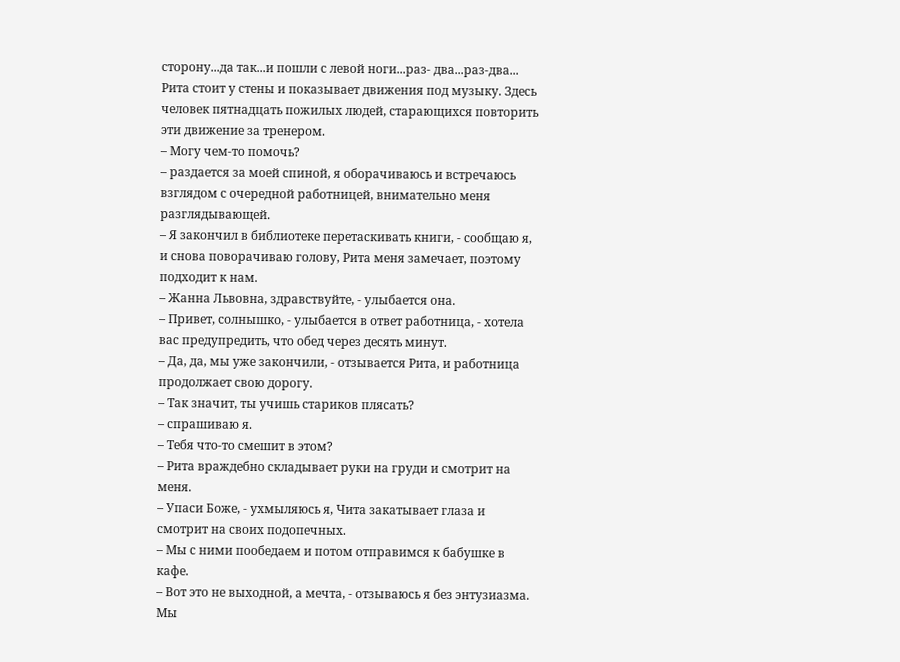сторону...да так...и пошли с левой ноги...раз- два...раз-два...
Рита стоит у стены и показывает движения под музыку. Здесь человек пятнадцать пожилых людей, старающихся повторить эти движение за тренером.
– Могу чем-то помочь?
– раздается за моей спиной, я оборачиваюсь и встречаюсь взглядом с очередной работницей, внимательно меня разглядывающей.
– Я закончил в библиотеке перетаскивать книги, - сообщаю я, и снова поворачиваю голову, Рита меня замечает, поэтому подходит к нам.
– Жанна Львовна, здравствуйте, - улыбается она.
– Привет, солнышко, - улыбается в ответ работница, - хотела вас предупредить, что обед через десять минут.
– Да, да, мы уже закончили, - отзывается Рита, и работница продолжает свою дорогу.
– Так значит, ты учишь стариков плясать?
– спрашиваю я.
– Тебя что-то смешит в этом?
– Рита враждебно складывает руки на груди и смотрит на меня.
– Упаси Боже, - ухмыляюсь я, Чита закатывает глаза и смотрит на своих подопечных.
– Мы с ними пообедаем и потом отправимся к бабушке в кафе.
– Вот это не выходной, а мечта, - отзываюсь я без энтузиазма.
Мы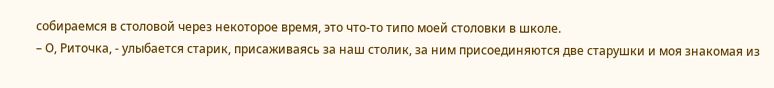собираемся в столовой через некоторое время, это что-то типо моей столовки в школе.
– О, Риточка, - улыбается старик, присаживаясь за наш столик, за ним присоединяются две старушки и моя знакомая из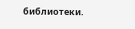библиотеки.